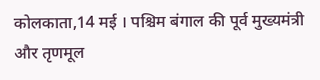कोलकाता,14 मई । पश्चिम बंगाल की पूर्व मुख्यमंत्री और तृणमूल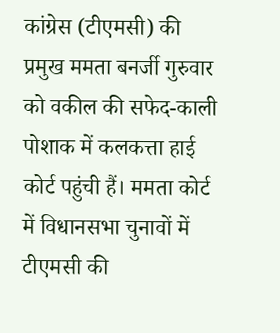कांग्रेस (टीएमसी) की प्रमुख ममता बनर्जी गुरुवार को वकील की सफेद-काली पोशाक में कलकत्ता हाई कोर्ट पहुंची हैं। ममता कोर्ट में विधानसभा चुनावों में टीएमसी की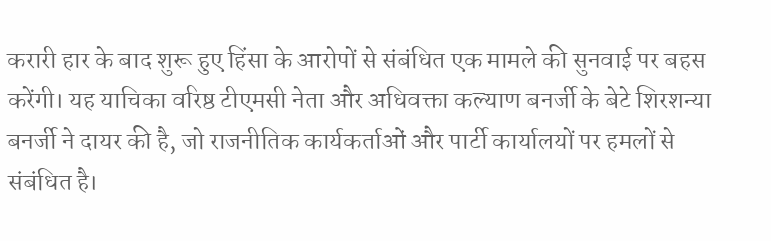करारी हार के बाद शुरू हुए हिंसा के आरोपों से संबंधित एक मामले की सुनवाई पर बहस करेंगी। यह याचिका वरिष्ठ टीएमसी नेता और अधिवक्ता कल्याण बनर्जी के बेटे शिरशन्या बनर्जी ने दायर की है, जो राजनीतिक कार्यकर्ताओं और पार्टी कार्यालयों पर हमलों से संबंधित है।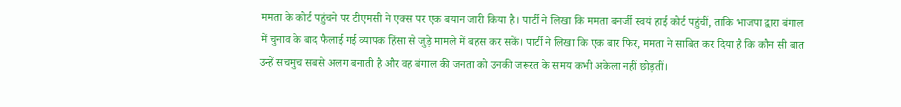ममता के कोर्ट पहुंचने पर टीएमसी ने एक्स पर एक बयान जारी किया है। पार्टी ने लिखा कि ममता बनर्जी स्वयं हाई कोर्ट पहुंचीं, ताकि भाजपा द्वारा बंगाल में चुनाव के बाद फैलाई गई व्यापक हिंसा से जुड़े मामले में बहस कर सकें। पार्टी ने लिखा कि एक बार फिर, ममता ने साबित कर दिया है कि कौन सी बात उन्हें सचमुच सबसे अलग बनाती है और वह बंगाल की जनता को उनकी जरूरत के समय कभी अकेला नहीं छोड़तीं।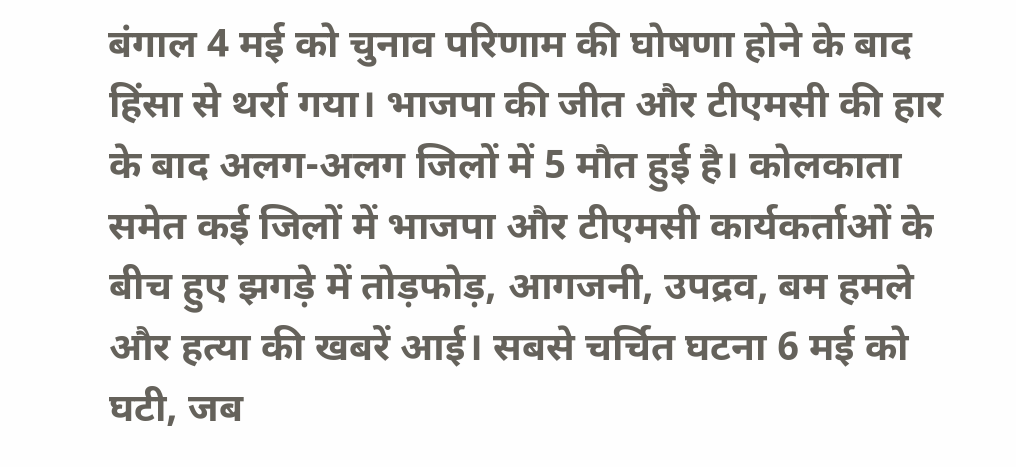बंगाल 4 मई को चुनाव परिणाम की घोषणा होने के बाद हिंसा से थर्रा गया। भाजपा की जीत और टीएमसी की हार के बाद अलग-अलग जिलों में 5 मौत हुई है। कोलकाता समेत कई जिलों में भाजपा और टीएमसी कार्यकर्ताओं के बीच हुए झगड़े में तोड़फोड़, आगजनी, उपद्रव, बम हमले और हत्या की खबरें आई। सबसे चर्चित घटना 6 मई को घटी, जब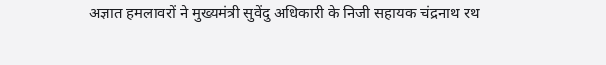अज्ञात हमलावरों ने मुख्यमंत्री सुवेंदु अधिकारी के निजी सहायक चंद्रनाथ रथ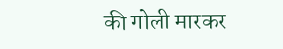की गोली मारकर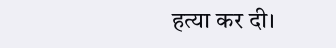हत्या कर दी।